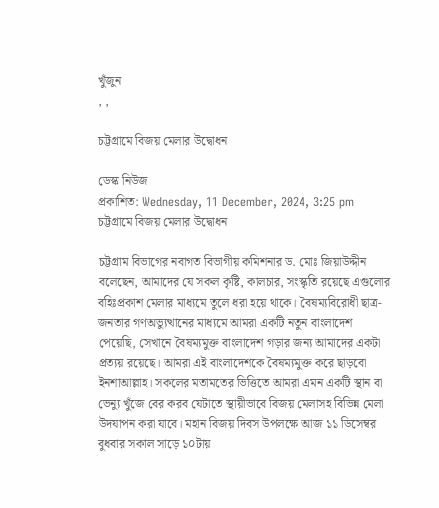খুঁজুন
, ,

চট্টগ্রামে বিজয় মেলার উদ্বোধন

ডেস্ক নিউজ
প্রকাশিত: Wednesday, 11 December, 2024, 3:25 pm
চট্টগ্রামে বিজয় মেলার উদ্বোধন

চট্টগ্রাম বিভাগের নবাগত বিভাগীয় কমিশনার ড. মোঃ জিয়াউদ্দীন বলেছেন, আমাদের যে সকল কৃষ্টি, কালচার, সংস্কৃতি রয়েছে এগুলোর বহিঃপ্রকাশ মেলার মাধ্যমে তুলে ধরা হয়ে থাকে। বৈষম্যবিরোধী ছাত্র-জনতার গণঅভ্যুত্থানের মাধ্যমে আমরা একটি নতুন বাংলাদেশ পেয়েছি, সেখানে বৈষম্যমুক্ত বাংলাদেশ গড়ার জন্য আমাদের একটা প্রত্যয় রয়েছে। আমরা এই বাংলাদেশকে বৈষম্যমুক্ত করে ছাড়বো ইনশাআল্লাহ। সকলের মতামতের ভিত্তিতে আমরা এমন একটি স্থান বা ভেন্যু খুঁজে বের করব যেটাতে স্থায়ীভাবে বিজয় মেলাসহ বিভিন্ন মেলা উদযাপন করা যাবে। মহান বিজয় দিবস উপলক্ষে আজ ১১ ডিসেম্বর বুধবার সকাল সাড়ে ১০টায়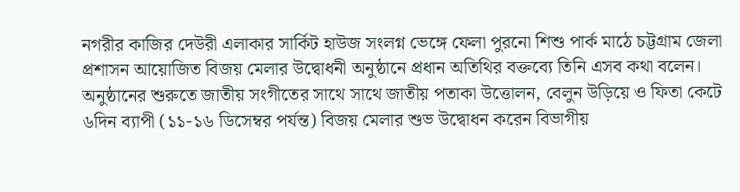নগরীর কাজির দেউরী এলাকার সার্কিট হাউজ সংলগ্ন ভেঙ্গে ফেলা পুরনো শিশু পার্ক মাঠে চট্টগ্রাম জেলা প্রশাসন আয়োজিত বিজয় মেলার উদ্বোধনী অনুষ্ঠানে প্রধান অতিথির বক্তব্যে তিনি এসব কথা বলেন। অনুষ্ঠানের শুরুতে জাতীয় সংগীতের সাথে সাথে জাতীয় পতাকা উত্তোলন, বেলুন উড়িয়ে ও ফিতা কেটে ৬দিন ব্যাপী (১১-১৬ ডিসেম্বর পর্যন্ত) বিজয় মেলার শুভ উদ্বোধন করেন বিভাগীয়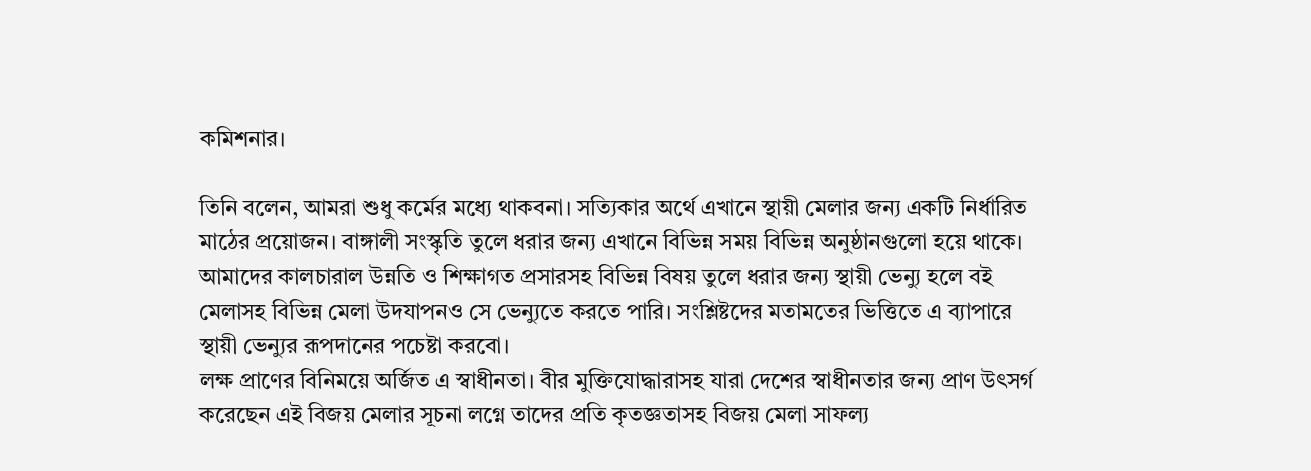কমিশনার।

তিনি বলেন, আমরা শুধু কর্মের মধ্যে থাকবনা। সত্যিকার অর্থে এখানে স্থায়ী মেলার জন্য একটি নির্ধারিত মাঠের প্রয়োজন। বাঙ্গালী সংস্কৃতি তুলে ধরার জন্য এখানে বিভিন্ন সময় বিভিন্ন অনুষ্ঠানগুলো হয়ে থাকে। আমাদের কালচারাল উন্নতি ও শিক্ষাগত প্রসারসহ বিভিন্ন বিষয় তুলে ধরার জন্য স্থায়ী ভেন্যু হলে বই মেলাসহ বিভিন্ন মেলা উদযাপনও সে ভেন্যুতে করতে পারি। সংশ্লিষ্টদের মতামতের ভিত্তিতে এ ব্যাপারে স্থায়ী ভেন্যুর রূপদানের পচেষ্টা করবো।
লক্ষ প্রাণের বিনিময়ে অর্জিত এ স্বাধীনতা। বীর মুক্তিযোদ্ধারাসহ যারা দেশের স্বাধীনতার জন্য প্রাণ উৎসর্গ করেছেন এই বিজয় মেলার সূচনা লগ্নে তাদের প্রতি কৃতজ্ঞতাসহ বিজয় মেলা সাফল্য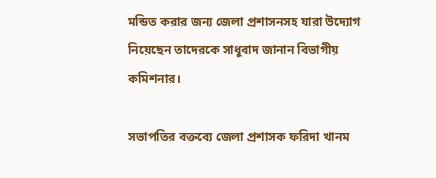মন্ডিত করার জন্য জেলা প্রশাসনসহ যারা উদ্যোগ নিয়েছেন তাদেরকে সাধুবাদ জানান বিভাগীয় কমিশনার।

সভাপতির বক্তব্যে জেলা প্রশাসক ফরিদা খানম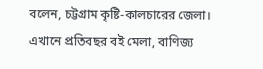বলেন, চট্টগ্রাম কৃষ্টি-কালচারের জেলা। এখানে প্রতিবছর বই মেলা, বাণিজ্য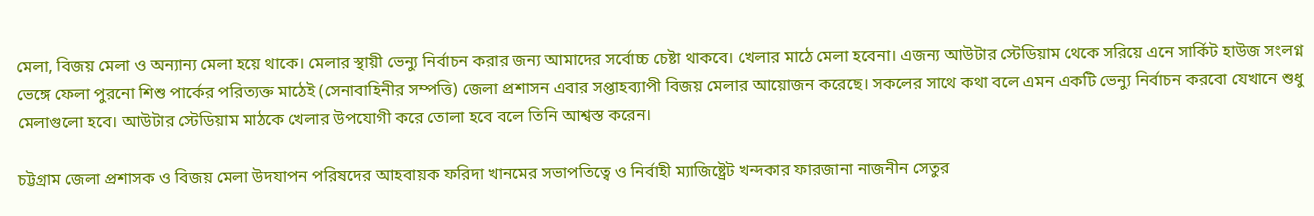মেলা, বিজয় মেলা ও অন্যান্য মেলা হয়ে থাকে। মেলার স্থায়ী ভেন্যু নির্বাচন করার জন্য আমাদের সর্বোচ্চ চেষ্টা থাকবে। খেলার মাঠে মেলা হবেনা। এজন্য আউটার স্টেডিয়াম থেকে সরিয়ে এনে সার্কিট হাউজ সংলগ্ন ভেঙ্গে ফেলা পুরনো শিশু পার্কের পরিত্যক্ত মাঠেই (সেনাবাহিনীর সম্পত্তি) জেলা প্রশাসন এবার সপ্তাহব্যাপী বিজয় মেলার আয়োজন করেছে। সকলের সাথে কথা বলে এমন একটি ভেন্যু নির্বাচন করবো যেখানে শুধু মেলাগুলো হবে। আউটার স্টেডিয়াম মাঠকে খেলার উপযোগী করে তোলা হবে বলে তিনি আশ্বস্ত করেন।

চট্টগ্রাম জেলা প্রশাসক ও বিজয় মেলা উদযাপন পরিষদের আহবায়ক ফরিদা খানমের সভাপতিত্বে ও নির্বাহী ম্যাজিষ্ট্রেট খন্দকার ফারজানা নাজনীন সেতুর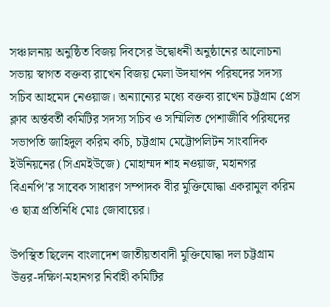সঞ্চালনায় অনুষ্ঠিত বিজয় দিবসের উদ্বোধনী অনুষ্ঠানের আলোচনা সভায় স্বাগত বক্তব্য রাখেন বিজয় মেলা উদযাপন পরিষদের সদস্য সচিব আহমেদ নেওয়াজ। অন্যান্যের মধ্যে বক্তব্য রাখেন চট্টগ্রাম প্রেস ক্লাব অর্ন্তবর্তী কমিটির সদস্য সচিব ও সম্মিলিত পেশাজীবি পরিষদের সভাপতি জাহিদুল করিম কচি, চট্টগ্রাম মেট্টোপলিটন সাংবাদিক ইউনিয়নের (সিএমইউজে) মোহাম্মদ শাহ নওয়াজ, মহানগর বিএনপি’র সাবেক সাধারণ সম্পাদক বীর মুক্তিযোদ্ধা একরামুল করিম ও ছাত্র প্রতিনিধি মোঃ জোবায়ের।

উপস্থিত ছিলেন বাংলাদেশ জাতীয়তাবাদী মুক্তিযোদ্ধা দল চট্টগ্রাম উত্তর-দক্ষিণ-মহানগর নির্বাহী কমিটির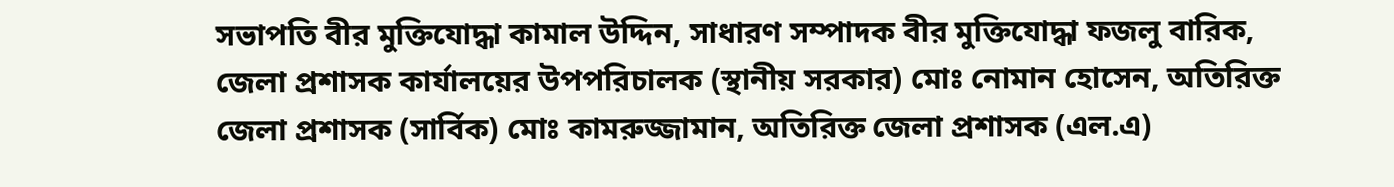সভাপতি বীর মুক্তিযোদ্ধা কামাল উদ্দিন, সাধারণ সম্পাদক বীর মুক্তিযোদ্ধা ফজলু বারিক, জেলা প্রশাসক কার্যালয়ের উপপরিচালক (স্থানীয় সরকার) মোঃ নোমান হোসেন, অতিরিক্ত জেলা প্রশাসক (সার্বিক) মোঃ কামরুজ্জামান, অতিরিক্ত জেলা প্রশাসক (এল.এ)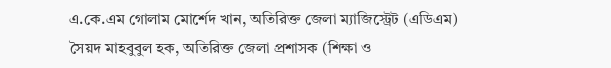এ.কে.এম গোলাম মোর্শেদ খান, অতিরিক্ত জেলা ম্যাজিস্ট্রেট (এডিএম) সৈয়দ মাহবুবুল হক, অতিরিক্ত জেলা প্রশাসক (শিক্ষা ও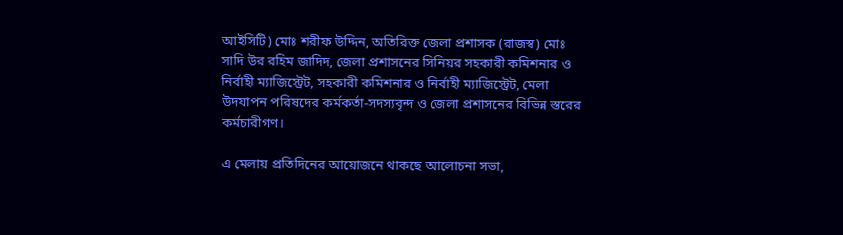আইসিটি) মোঃ শরীফ উদ্দিন, অতিরিক্ত জেলা প্রশাসক (রাজস্ব) মোঃ সাদি উর রহিম জাদিদ, জেলা প্রশাসনের সিনিয়র সহকারী কমিশনার ও নির্বাহী ম্যাজিস্ট্রেট, সহকারী কমিশনার ও নির্বাহী ম্যাজিস্ট্রেট, মেলা উদযাপন পরিষদের কর্মকর্তা-সদস্যবৃন্দ ও জেলা প্রশাসনের বিভিন্ন স্তরের কর্মচারীগণ।

এ মেলায় প্রতিদিনের আয়োজনে থাকছে আলোচনা সভা,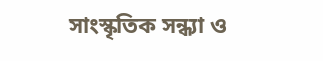সাংস্কৃতিক সন্ধ্যা ও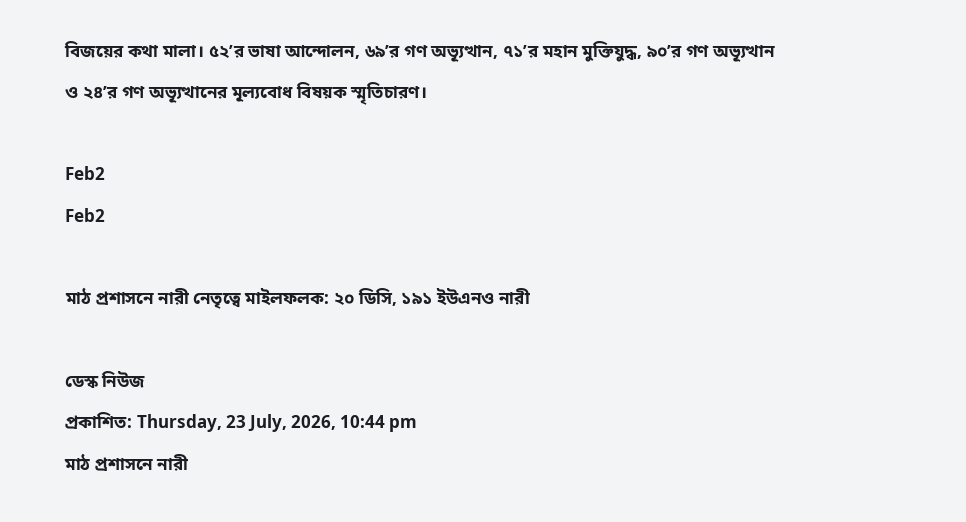বিজয়ের কথা মালা। ৫২’র ভাষা আন্দোলন, ৬৯’র গণ অভ্যূত্থান, ৭১’র মহান মুক্তিযুদ্ধ, ৯০’র গণ অভ্যূত্থান ও ২৪’র গণ অভ্যূত্থানের মূল্যবোধ বিষয়ক স্মৃতিচারণ।

Feb2
Feb2

মাঠ প্রশাসনে নারী নেতৃত্বে মাইলফলক: ২০ ডিসি, ১৯১ ইউএনও নারী

ডেস্ক নিউজ
প্রকাশিত: Thursday, 23 July, 2026, 10:44 pm
মাঠ প্রশাসনে নারী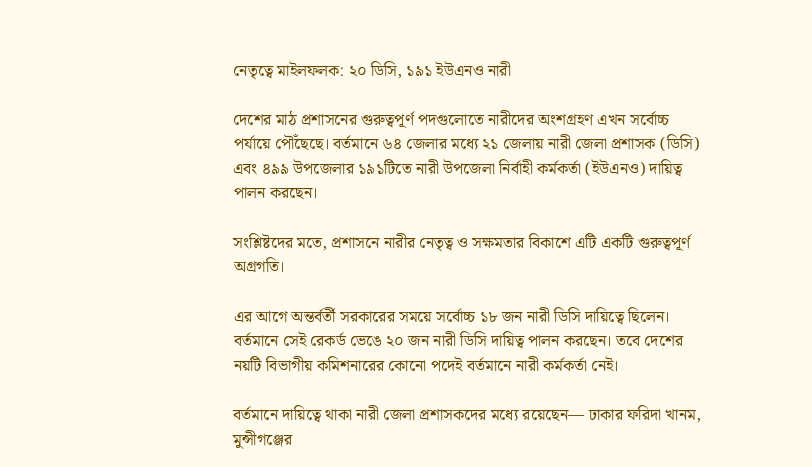নেতৃত্বে মাইলফলক: ২০ ডিসি, ১৯১ ইউএনও নারী

দেশের মাঠ প্রশাসনের গুরুত্বপূর্ণ পদগুলোতে নারীদের অংশগ্রহণ এখন সর্বোচ্চ পর্যায়ে পৌঁছেছে। বর্তমানে ৬৪ জেলার মধ্যে ২১ জেলায় নারী জেলা প্রশাসক (ডিসি) এবং ৪৯৯ উপজেলার ১৯১টিতে নারী উপজেলা নির্বাহী কর্মকর্তা (ইউএনও) দায়িত্ব পালন করছেন।

সংশ্লিষ্টদের মতে, প্রশাসনে নারীর নেতৃত্ব ও সক্ষমতার বিকাশে এটি একটি গুরুত্বপূর্ণ অগ্রগতি।

এর আগে অন্তর্বর্তী সরকারের সময়ে সর্বোচ্চ ১৮ জন নারী ডিসি দায়িত্বে ছিলেন। বর্তমানে সেই রেকর্ড ভেঙে ২০ জন নারী ডিসি দায়িত্ব পালন করছেন। তবে দেশের নয়টি বিভাগীয় কমিশনারের কোনো পদেই বর্তমানে নারী কর্মকর্তা নেই।

বর্তমানে দায়িত্বে থাকা নারী জেলা প্রশাসকদের মধ্যে রয়েছেন— ঢাকার ফরিদা খানম, মুন্সীগঞ্জের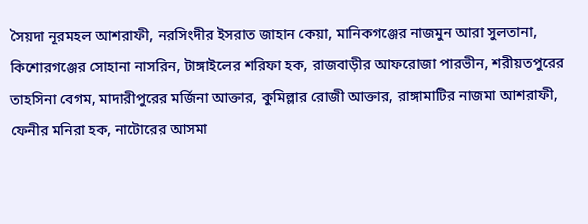সৈয়দা নূরমহল আশরাফী, নরসিংদীর ইসরাত জাহান কেয়া, মানিকগঞ্জের নাজমুন আরা সুলতানা, কিশোরগঞ্জের সোহানা নাসরিন, টাঙ্গাইলের শরিফা হক, রাজবাড়ীর আফরোজা পারভীন, শরীয়তপুরের তাহসিনা বেগম, মাদারীপুরের মর্জিনা আক্তার, কুমিল্লার রোজী আক্তার, রাঙ্গামাটির নাজমা আশরাফী, ফেনীর মনিরা হক, নাটোরের আসমা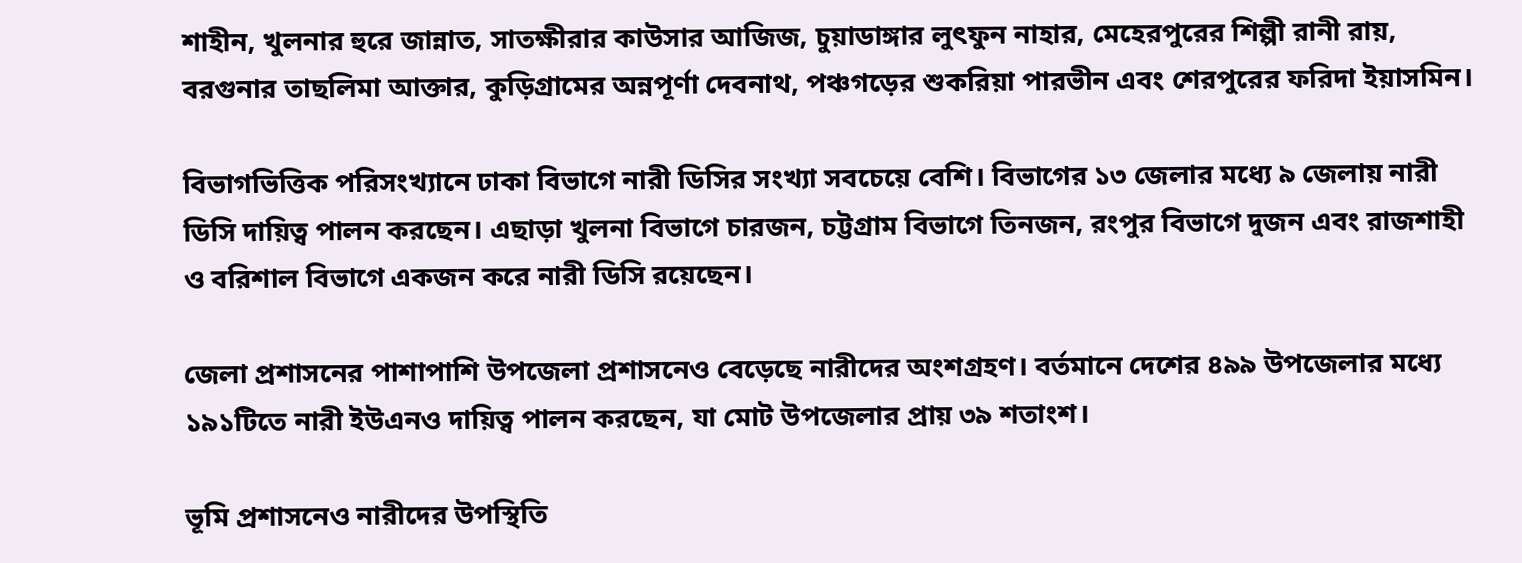শাহীন, খুলনার হুরে জান্নাত, সাতক্ষীরার কাউসার আজিজ, চুয়াডাঙ্গার লুৎফুন নাহার, মেহেরপুরের শিল্পী রানী রায়, বরগুনার তাছলিমা আক্তার, কুড়িগ্রামের অন্নপূর্ণা দেবনাথ, পঞ্চগড়ের শুকরিয়া পারভীন এবং শেরপুরের ফরিদা ইয়াসমিন।

বিভাগভিত্তিক পরিসংখ্যানে ঢাকা বিভাগে নারী ডিসির সংখ্যা সবচেয়ে বেশি। বিভাগের ১৩ জেলার মধ্যে ৯ জেলায় নারী ডিসি দায়িত্ব পালন করছেন। এছাড়া খুলনা বিভাগে চারজন, চট্টগ্রাম বিভাগে তিনজন, রংপুর বিভাগে দুজন এবং রাজশাহী ও বরিশাল বিভাগে একজন করে নারী ডিসি রয়েছেন।

জেলা প্রশাসনের পাশাপাশি উপজেলা প্রশাসনেও বেড়েছে নারীদের অংশগ্রহণ। বর্তমানে দেশের ৪৯৯ উপজেলার মধ্যে ১৯১টিতে নারী ইউএনও দায়িত্ব পালন করছেন, যা মোট উপজেলার প্রায় ৩৯ শতাংশ।

ভূমি প্রশাসনেও নারীদের উপস্থিতি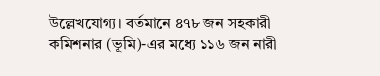উল্লেখযোগ্য। বর্তমানে ৪৭৮ জন সহকারী কমিশনার (ভূমি)-এর মধ্যে ১১৬ জন নারী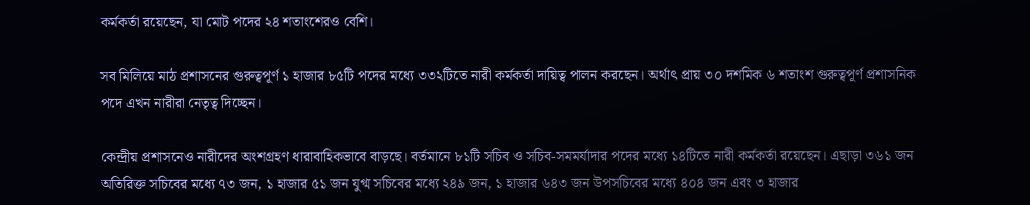কর্মকর্তা রয়েছেন, যা মোট পদের ২৪ শতাংশেরও বেশি।

সব মিলিয়ে মাঠ প্রশাসনের গুরুত্বপূর্ণ ১ হাজার ৮৫টি পদের মধ্যে ৩৩২টিতে নারী কর্মকর্তা দায়িত্ব পালন করছেন। অর্থাৎ প্রায় ৩০ দশমিক ৬ শতাংশ গুরুত্বপূর্ণ প্রশাসনিক পদে এখন নারীরা নেতৃত্ব দিচ্ছেন।

কেন্দ্রীয় প্রশাসনেও নারীদের অংশগ্রহণ ধারাবাহিকভাবে বাড়ছে। বর্তমানে ৮১টি সচিব ও সচিব-সমমর্যাদার পদের মধ্যে ১৪টিতে নারী কর্মকর্তা রয়েছেন। এছাড়া ৩৬১ জন অতিরিক্ত সচিবের মধ্যে ৭৩ জন, ১ হাজার ৫১ জন যুগ্ম সচিবের মধ্যে ২৪৯ জন, ১ হাজার ৬৪৩ জন উপসচিবের মধ্যে ৪০৪ জন এবং ৩ হাজার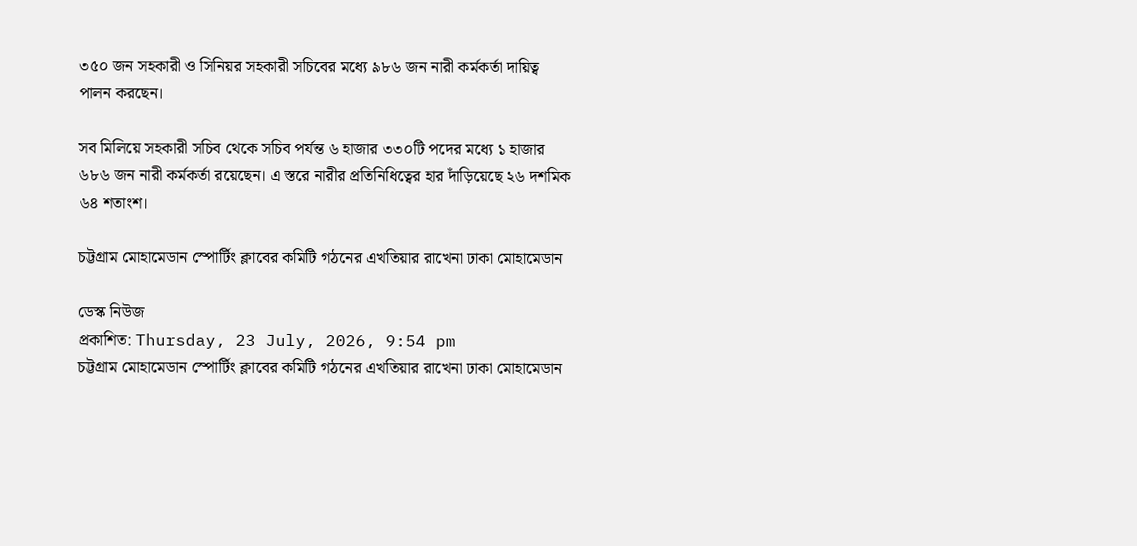৩৫০ জন সহকারী ও সিনিয়র সহকারী সচিবের মধ্যে ৯৮৬ জন নারী কর্মকর্তা দায়িত্ব পালন করছেন।

সব মিলিয়ে সহকারী সচিব থেকে সচিব পর্যন্ত ৬ হাজার ৩৩০টি পদের মধ্যে ১ হাজার ৬৮৬ জন নারী কর্মকর্তা রয়েছেন। এ স্তরে নারীর প্রতিনিধিত্বের হার দাঁড়িয়েছে ২৬ দশমিক ৬৪ শতাংশ।

চট্টগ্রাম মোহামেডান স্পোর্টিং ক্লাবের কমিটি গঠনের এখতিয়ার রাখেনা ঢাকা মোহামেডান

ডেস্ক নিউজ
প্রকাশিত: Thursday, 23 July, 2026, 9:54 pm
চট্টগ্রাম মোহামেডান স্পোর্টিং ক্লাবের কমিটি গঠনের এখতিয়ার রাখেনা ঢাকা মোহামেডান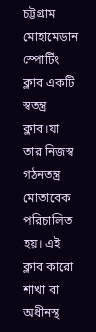চট্টগ্রাম মোহামেডান স্পোর্টিং ক্লাব একটি স্বতন্ত্র ক্লাব।যা তার নিজস্ব গঠনতন্ত্র মোতাবেক পরিচালিত হয়। এই ক্লাব কারো শাখা বা অধীনস্থ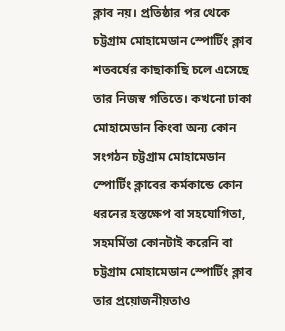ক্লাব নয়। প্রতিষ্ঠার পর থেকে চট্টগ্রাম মোহামেডান স্পোর্টিং ক্লাব শতবর্ষের কাছাকাছি চলে এসেছে তার নিজস্ব গতিতে। কখনো ঢাকা মোহামেডান কিংবা অন্য কোন সংগঠন চট্টগ্রাম মোহামেডান স্পোর্টিং ক্লাবের কর্মকান্ডে কোন ধরনের হস্তক্ষেপ বা সহযোগিতা, সহমর্মিতা কোনটাই করেনি বা চট্টগ্রাম মোহামেডান স্পোর্টিং ক্লাব তার প্রয়োজনীয়তাও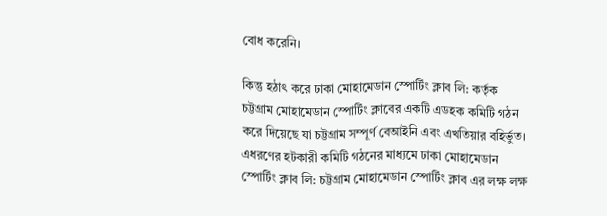বোধ করেনি।

কিন্তু হঠাৎ করে ঢাকা মোহামেডান স্পোর্টিং ক্লাব লি: কর্তৃক চট্টগ্রাম মোহামেডান স্পোর্টিং ক্লাবের একটি এডহক কমিটি গঠন করে দিয়েছে যা চট্টগ্রাম সম্পূর্ণ বেআইনি এবং এখতিয়ার বহির্ভুত। এধরণের হটকারী কমিটি গঠনের মাধ্যমে ঢাকা মোহামেডান স্পোর্টিং ক্লাব লি: চট্টগ্রাম মোহামেডান স্পোর্টিং ক্লাব এর লক্ষ লক্ষ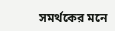সমর্থকের মনে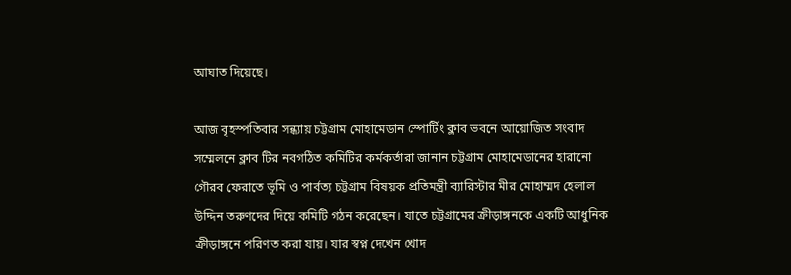আঘাত দিয়েছে।

আজ বৃহস্পতিবার সন্ধ্যায় চট্টগ্রাম মোহামেডান স্পোর্টিং ক্লাব ভবনে আয়োজিত সংবাদ সম্মেলনে ক্লাব টির নবগঠিত কমিটির কর্মকর্তারা জানান চট্টগ্রাম মোহামেডানের হারানো গৌরব ফেরাতে ভূমি ও পার্বত্য চট্টগ্রাম বিষয়ক প্রতিমন্ত্রী ব্যারিস্টার মীর মোহাম্মদ হেলাল উদ্দিন তরুণদের দিয়ে কমিটি গঠন করেছেন। যাতে চট্টগ্রামের ক্রীড়াঙ্গনকে একটি আধুনিক ক্রীড়াঙ্গনে পরিণত করা যায়। যার স্বপ্ন দেখেন খোদ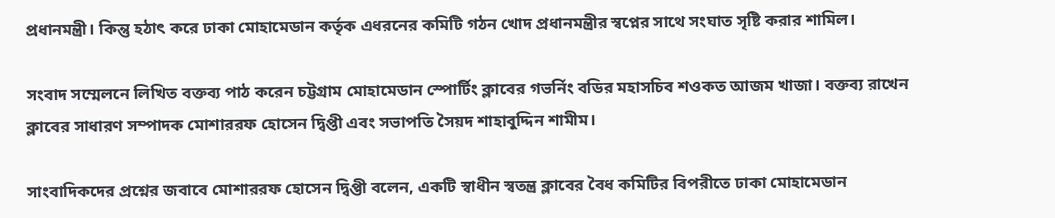প্রধানমন্ত্রী। কিন্তু হঠাৎ করে ঢাকা মোহামেডান কর্তৃক এধরনের কমিটি গঠন খোদ প্রধানমন্ত্রীর স্বপ্নের সাথে সংঘাত সৃষ্টি করার শামিল।

সংবাদ সম্মেলনে লিখিত বক্তব্য পাঠ করেন চট্টগ্রাম মোহামেডান স্পোর্টিং ক্লাবের গভর্নিং বডির মহাসচিব শওকত আজম খাজা। বক্তব্য রাখেন ক্লাবের সাধারণ সম্পাদক মোশাররফ হোসেন দ্বিপ্তী এবং সভাপতি সৈয়দ শাহাবুদ্দিন শামীম।

সাংবাদিকদের প্রশ্নের জবাবে মোশাররফ হোসেন দ্বিপ্তী বলেন, একটি স্বাধীন স্বতন্ত্র ক্লাবের বৈধ কমিটির বিপরীতে ঢাকা মোহামেডান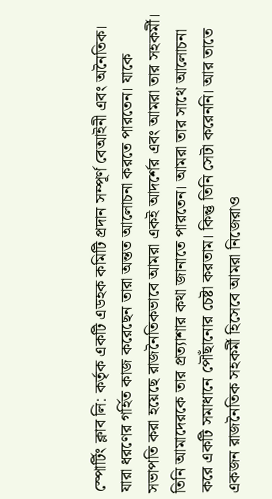স্পোর্টিং ক্লাব লি: কর্তৃক একটি এডহক কমিটি প্রদান সম্পূর্ণ বেআইনী এবং অনৈতিক। যারা ধরণের গর্হিত কাজ করেছেন তারা অন্তত আলোচনা করতে পারতেন। যাকে সভাপতি করা হয়েছে রাজনৈতিকভাবে আমরা একই আদর্শের এবং আমরা তার সহকর্মী। তিনি আমাদেরকে তার প্রত্যাশার কথা জানাতে পারতেন। আমরা তার সাথে আলোচনা করে একটি সমাধানে পৌঁছানোর চেষ্টা করতাম। কিন্তু তিনি সেটা করেননি। আর তাতে একজন রাজনৈতিক সহকর্মী হিসেবে আমরা নিজেরাও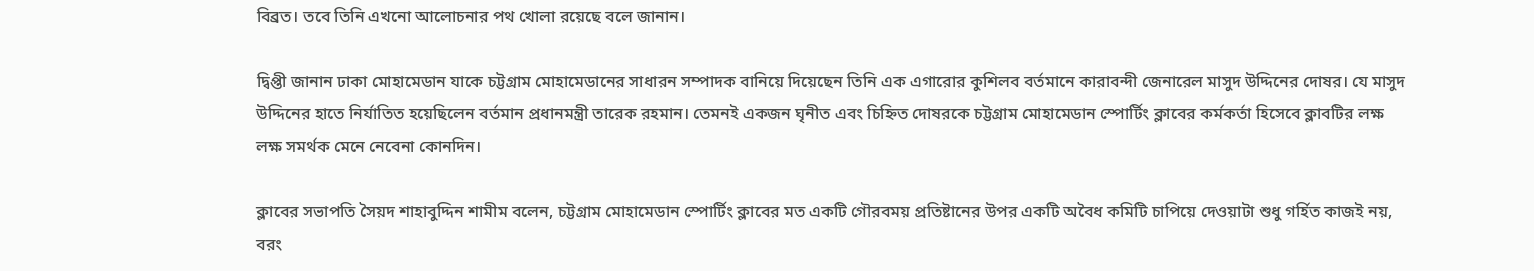বিব্রত। তবে তিনি এখনো আলোচনার পথ খোলা রয়েছে বলে জানান।

দ্বিপ্তী জানান ঢাকা মোহামেডান যাকে চট্টগ্রাম মোহামেডানের সাধারন সম্পাদক বানিয়ে দিয়েছেন তিনি এক এগারোর কুশিলব বর্তমানে কারাবন্দী জেনারেল মাসুদ উদ্দিনের দোষর। যে মাসুদ উদ্দিনের হাতে নির্যাতিত হয়েছিলেন বর্তমান প্রধানমন্ত্রী তারেক রহমান। তেমনই একজন ঘৃনীত এবং চিহ্নিত দোষরকে চট্টগ্রাম মোহামেডান স্পোর্টিং ক্লাবের কর্মকর্তা হিসেবে ক্লাবটির লক্ষ লক্ষ সমর্থক মেনে নেবেনা কোনদিন।

ক্লাবের সভাপতি সৈয়দ শাহাবুদ্দিন শামীম বলেন, চট্টগ্রাম মোহামেডান স্পোর্টিং ক্লাবের মত একটি গৌরবময় প্রতিষ্টানের উপর একটি অবৈধ কমিটি চাপিয়ে দেওয়াটা শুধু গর্হিত কাজই নয়, বরং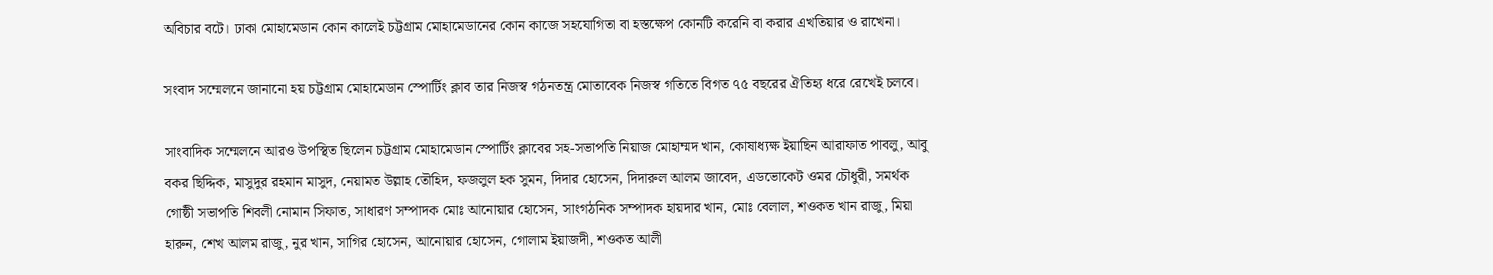অবিচার বটে। ঢাকা মোহামেডান কোন কালেই চট্টগ্রাম মোহামেডানের কোন কাজে সহযোগিতা বা হস্তক্ষেপ কোনটি করেনি বা করার এখতিয়ার ও রাখেনা।

সংবাদ সম্মেলনে জানানো হয় চট্টগ্রাম মোহামেডান স্পোর্টিং ক্লাব তার নিজস্ব গঠনতন্ত্র মোতাবেক নিজস্ব গতিতে বিগত ৭৫ বছরের ঐতিহ্য ধরে রেখেই চলবে।

সাংবাদিক সম্মেলনে আরও উপস্থিত ছিলেন চট্টগ্রাম মোহামেডান স্পোর্টিং ক্লাবের সহ-সভাপতি নিয়াজ মোহাম্মদ খান, কোষাধ্যক্ষ ইয়াছিন আরাফাত পাবলু, আবু বকর ছিদ্দিক, মাসুদুর রহমান মাসুদ, নেয়ামত উল্লাহ তৌহিদ, ফজলুল হক সুমন, দিদার হোসেন, দিদারুল আলম জাবেদ, এডভোকেট ওমর চৌধুরী, সমর্থক গোষ্ঠী সভাপতি শিবলী নোমান সিফাত, সাধারণ সম্পাদক মোঃ আনোয়ার হোসেন, সাংগঠনিক সম্পাদক হায়দার খান, মোঃ বেলাল, শওকত খান রাজু, মিয়া হারুন, শেখ আলম রাজু, নুর খান, সাগির হোসেন, আনোয়ার হোসেন, গোলাম ইয়াজদী, শওকত আলী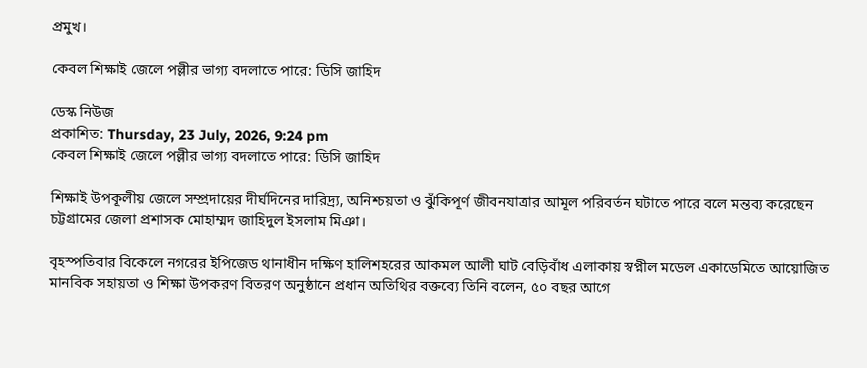প্রমুখ।

কেবল শিক্ষাই জেলে পল্লীর ভাগ্য বদলাতে পারে: ডিসি জাহিদ

ডেস্ক নিউজ
প্রকাশিত: Thursday, 23 July, 2026, 9:24 pm
কেবল শিক্ষাই জেলে পল্লীর ভাগ্য বদলাতে পারে: ডিসি জাহিদ

শিক্ষাই উপকূলীয় জেলে সম্প্রদায়ের দীর্ঘদিনের দারিদ্র্য, অনিশ্চয়তা ও ঝুঁকিপূর্ণ জীবনযাত্রার আমূল পরিবর্তন ঘটাতে পারে বলে মন্তব্য করেছেন চট্টগ্রামের জেলা প্রশাসক মোহাম্মদ জাহিদুল ইসলাম মিঞা।

বৃহস্পতিবার বিকেলে নগরের ইপিজেড থানাধীন দক্ষিণ হালিশহরের আকমল আলী ঘাট বেড়িবাঁধ এলাকায় স্বপ্নীল মডেল একাডেমিতে আয়োজিত মানবিক সহায়তা ও শিক্ষা উপকরণ বিতরণ অনুষ্ঠানে প্রধান অতিথির বক্তব্যে তিনি বলেন, ৫০ বছর আগে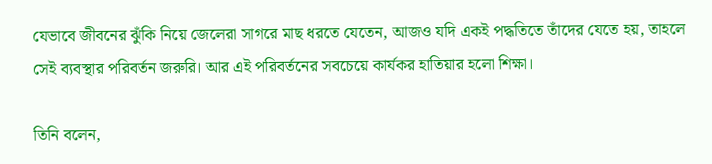যেভাবে জীবনের ঝুঁকি নিয়ে জেলেরা সাগরে মাছ ধরতে যেতেন, আজও যদি একই পদ্ধতিতে তাঁদের যেতে হয়, তাহলে সেই ব্যবস্থার পরিবর্তন জরুরি। আর এই পরিবর্তনের সবচেয়ে কার্যকর হাতিয়ার হলো শিক্ষা।

তিনি বলেন,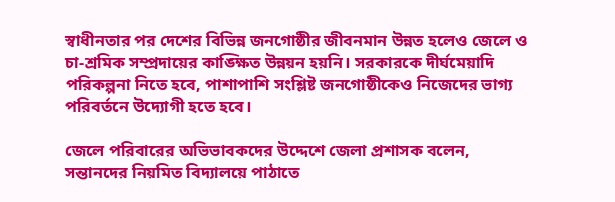স্বাধীনতার পর দেশের বিভিন্ন জনগোষ্ঠীর জীবনমান উন্নত হলেও জেলে ও চা-শ্রমিক সম্প্রদায়ের কাঙ্ক্ষিত উন্নয়ন হয়নি। সরকারকে দীর্ঘমেয়াদি পরিকল্পনা নিতে হবে, পাশাপাশি সংশ্লিষ্ট জনগোষ্ঠীকেও নিজেদের ভাগ্য পরিবর্তনে উদ্যোগী হতে হবে।

জেলে পরিবারের অভিভাবকদের উদ্দেশে জেলা প্রশাসক বলেন, সন্তানদের নিয়মিত বিদ্যালয়ে পাঠাতে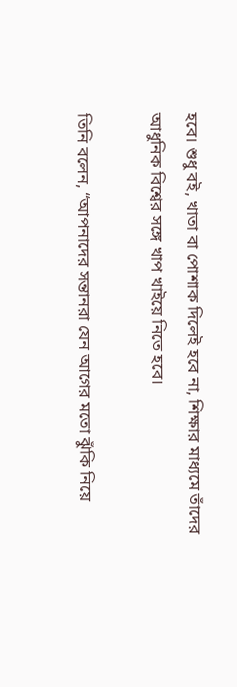হবে। শুধু বই, খাতা বা পোশাক দিলেই হবে না, শিক্ষার মাধ্যমে তাঁদের আধুনিক বিশ্বের সঙ্গে খাপ খাইয়ে নিতে হবে।

তিনি বলেন, “আপনাদের সন্তানরা যেন আগের মতো ঝুঁকি নিয়ে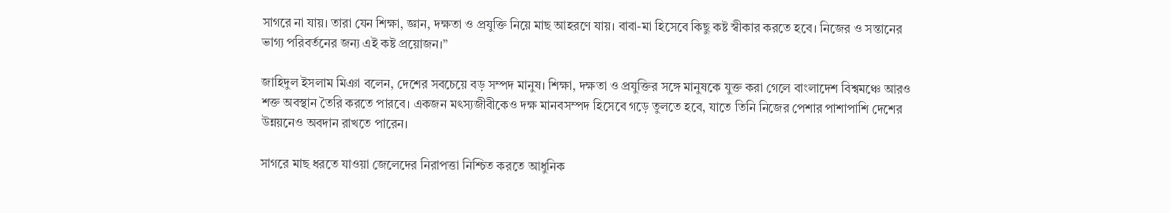সাগরে না যায়। তারা যেন শিক্ষা, জ্ঞান, দক্ষতা ও প্রযুক্তি নিয়ে মাছ আহরণে যায়। বাবা-মা হিসেবে কিছু কষ্ট স্বীকার করতে হবে। নিজের ও সন্তানের ভাগ্য পরিবর্তনের জন্য এই কষ্ট প্রয়োজন।”

জাহিদুল ইসলাম মিঞা বলেন, দেশের সবচেয়ে বড় সম্পদ মানুষ। শিক্ষা, দক্ষতা ও প্রযুক্তির সঙ্গে মানুষকে যুক্ত করা গেলে বাংলাদেশ বিশ্বমঞ্চে আরও শক্ত অবস্থান তৈরি করতে পারবে। একজন মৎস্যজীবীকেও দক্ষ মানবসম্পদ হিসেবে গড়ে তুলতে হবে, যাতে তিনি নিজের পেশার পাশাপাশি দেশের উন্নয়নেও অবদান রাখতে পারেন।

সাগরে মাছ ধরতে যাওয়া জেলেদের নিরাপত্তা নিশ্চিত করতে আধুনিক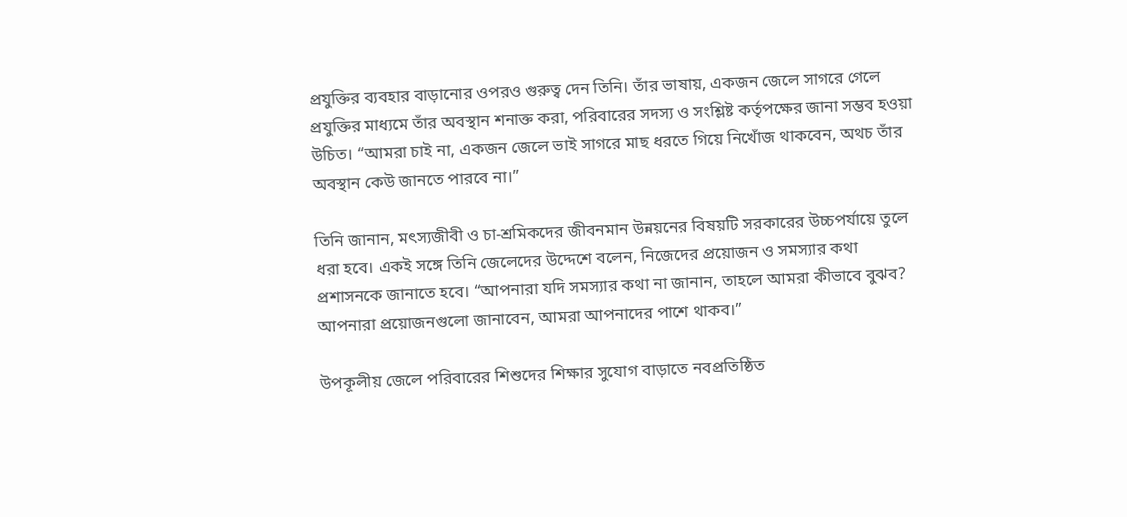প্রযুক্তির ব্যবহার বাড়ানোর ওপরও গুরুত্ব দেন তিনি। তাঁর ভাষায়, একজন জেলে সাগরে গেলে প্রযুক্তির মাধ্যমে তাঁর অবস্থান শনাক্ত করা, পরিবারের সদস্য ও সংশ্লিষ্ট কর্তৃপক্ষের জানা সম্ভব হওয়া উচিত। “আমরা চাই না, একজন জেলে ভাই সাগরে মাছ ধরতে গিয়ে নিখোঁজ থাকবেন, অথচ তাঁর অবস্থান কেউ জানতে পারবে না।”

তিনি জানান, মৎস্যজীবী ও চা-শ্রমিকদের জীবনমান উন্নয়নের বিষয়টি সরকারের উচ্চপর্যায়ে তুলে ধরা হবে। একই সঙ্গে তিনি জেলেদের উদ্দেশে বলেন, নিজেদের প্রয়োজন ও সমস্যার কথা প্রশাসনকে জানাতে হবে। “আপনারা যদি সমস্যার কথা না জানান, তাহলে আমরা কীভাবে বুঝব? আপনারা প্রয়োজনগুলো জানাবেন, আমরা আপনাদের পাশে থাকব।”

উপকূলীয় জেলে পরিবারের শিশুদের শিক্ষার সুযোগ বাড়াতে নবপ্রতিষ্ঠিত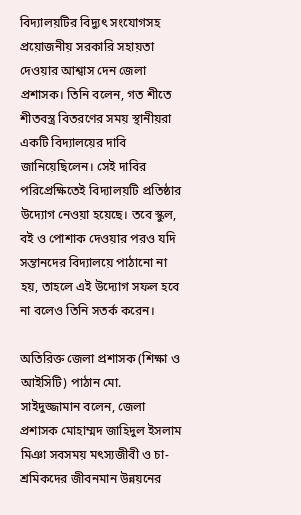বিদ্যালয়টির বিদ্যুৎ সংযোগসহ প্রয়োজনীয় সরকারি সহায়তা দেওয়ার আশ্বাস দেন জেলা প্রশাসক। তিনি বলেন, গত শীতে শীতবস্ত্র বিতরণের সময় স্থানীয়রা একটি বিদ্যালয়ের দাবি জানিয়েছিলেন। সেই দাবির পরিপ্রেক্ষিতেই বিদ্যালয়টি প্রতিষ্ঠার উদ্যোগ নেওয়া হয়েছে। তবে স্কুল, বই ও পোশাক দেওয়ার পরও যদি সন্তানদের বিদ্যালয়ে পাঠানো না হয়, তাহলে এই উদ্যোগ সফল হবে না বলেও তিনি সতর্ক করেন।

অতিরিক্ত জেলা প্রশাসক (শিক্ষা ও আইসিটি) পাঠান মো. সাইদুজ্জামান বলেন, জেলা প্রশাসক মোহাম্মদ জাহিদুল ইসলাম মিঞা সবসময় মৎস্যজীবী ও চা-শ্রমিকদের জীবনমান উন্নয়নের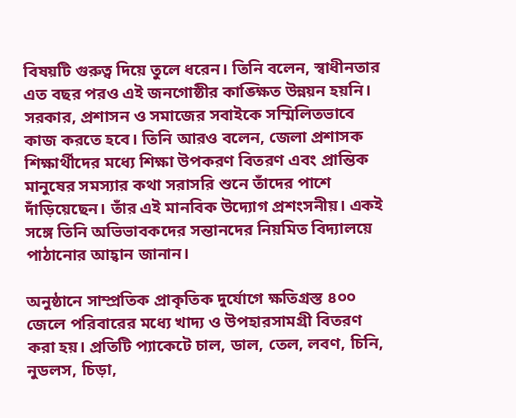বিষয়টি গুরুত্ব দিয়ে তুলে ধরেন। তিনি বলেন, স্বাধীনতার এত বছর পরও এই জনগোষ্ঠীর কাঙ্ক্ষিত উন্নয়ন হয়নি। সরকার, প্রশাসন ও সমাজের সবাইকে সম্মিলিতভাবে কাজ করতে হবে। তিনি আরও বলেন, জেলা প্রশাসক শিক্ষার্থীদের মধ্যে শিক্ষা উপকরণ বিতরণ এবং প্রান্তিক মানুষের সমস্যার কথা সরাসরি শুনে তাঁদের পাশে দাঁড়িয়েছেন। তাঁর এই মানবিক উদ্যোগ প্রশংসনীয়। একই সঙ্গে তিনি অভিভাবকদের সন্তানদের নিয়মিত বিদ্যালয়ে পাঠানোর আহ্বান জানান।

অনুষ্ঠানে সাম্প্রতিক প্রাকৃতিক দুর্যোগে ক্ষতিগ্রস্ত ৪০০ জেলে পরিবারের মধ্যে খাদ্য ও উপহারসামগ্রী বিতরণ করা হয়। প্রতিটি প্যাকেটে চাল, ডাল, তেল, লবণ, চিনি, নুডলস, চিড়া,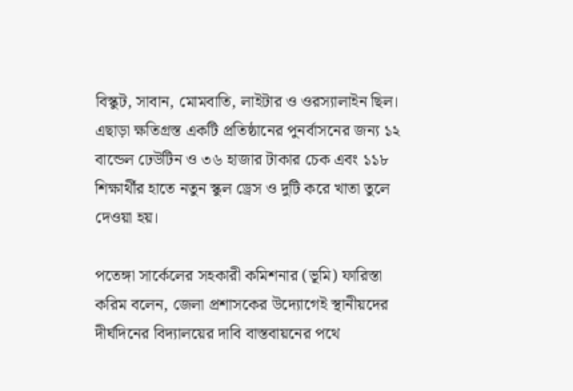বিস্কুট, সাবান, মোমবাতি, লাইটার ও ওরস্যালাইন ছিল। এছাড়া ক্ষতিগ্রস্ত একটি প্রতিষ্ঠানের পুনর্বাসনের জন্য ১২ বান্ডেল ঢেউটিন ও ৩৬ হাজার টাকার চেক এবং ১১৮ শিক্ষার্থীর হাতে নতুন স্কুল ড্রেস ও দুটি করে খাতা তুলে দেওয়া হয়।

পতেঙ্গা সার্কেলের সহকারী কমিশনার (ভূমি) ফারিস্তা করিম বলেন, জেলা প্রশাসকের উদ্যোগেই স্থানীয়দের দীর্ঘদিনের বিদ্যালয়ের দাবি বাস্তবায়নের পথে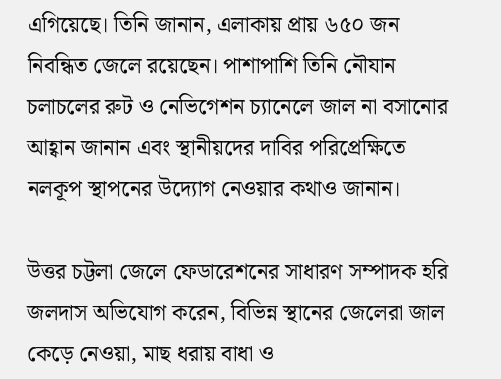এগিয়েছে। তিনি জানান, এলাকায় প্রায় ৬৫০ জন নিবন্ধিত জেলে রয়েছেন। পাশাপাশি তিনি নৌযান চলাচলের রুট ও নেভিগেশন চ্যানেলে জাল না বসানোর আহ্বান জানান এবং স্থানীয়দের দাবির পরিপ্রেক্ষিতে নলকূপ স্থাপনের উদ্যোগ নেওয়ার কথাও জানান।

উত্তর চট্টলা জেলে ফেডারেশনের সাধারণ সম্পাদক হরি জলদাস অভিযোগ করেন, বিভিন্ন স্থানের জেলেরা জাল কেড়ে নেওয়া, মাছ ধরায় বাধা ও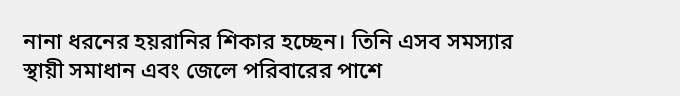নানা ধরনের হয়রানির শিকার হচ্ছেন। তিনি এসব সমস্যার স্থায়ী সমাধান এবং জেলে পরিবারের পাশে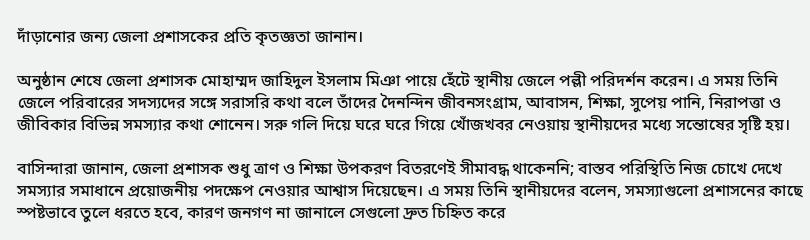দাঁড়ানোর জন্য জেলা প্রশাসকের প্রতি কৃতজ্ঞতা জানান।

অনুষ্ঠান শেষে জেলা প্রশাসক মোহাম্মদ জাহিদুল ইসলাম মিঞা পায়ে হেঁটে স্থানীয় জেলে পল্লী পরিদর্শন করেন। এ সময় তিনি জেলে পরিবারের সদস্যদের সঙ্গে সরাসরি কথা বলে তাঁদের দৈনন্দিন জীবনসংগ্রাম, আবাসন, শিক্ষা, সুপেয় পানি, নিরাপত্তা ও জীবিকার বিভিন্ন সমস্যার কথা শোনেন। সরু গলি দিয়ে ঘরে ঘরে গিয়ে খোঁজখবর নেওয়ায় স্থানীয়দের মধ্যে সন্তোষের সৃষ্টি হয়।

বাসিন্দারা জানান, জেলা প্রশাসক শুধু ত্রাণ ও শিক্ষা উপকরণ বিতরণেই সীমাবদ্ধ থাকেননি; বাস্তব পরিস্থিতি নিজ চোখে দেখে সমস্যার সমাধানে প্রয়োজনীয় পদক্ষেপ নেওয়ার আশ্বাস দিয়েছেন। এ সময় তিনি স্থানীয়দের বলেন, সমস্যাগুলো প্রশাসনের কাছে স্পষ্টভাবে তুলে ধরতে হবে, কারণ জনগণ না জানালে সেগুলো দ্রুত চিহ্নিত করে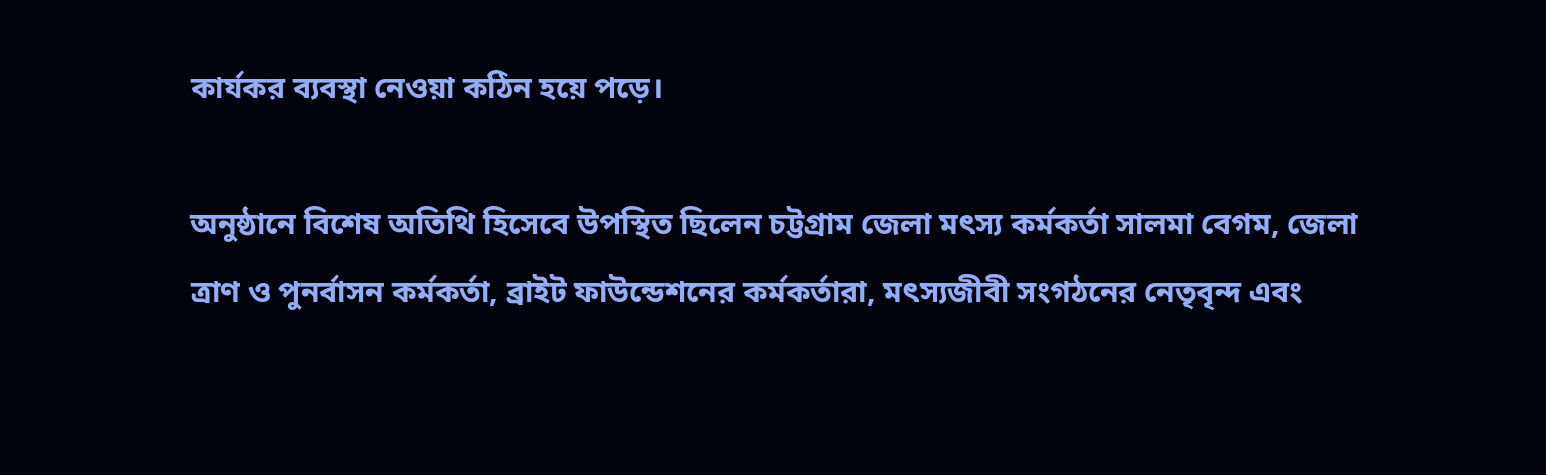কার্যকর ব্যবস্থা নেওয়া কঠিন হয়ে পড়ে।

অনুষ্ঠানে বিশেষ অতিথি হিসেবে উপস্থিত ছিলেন চট্টগ্রাম জেলা মৎস্য কর্মকর্তা সালমা বেগম, জেলা ত্রাণ ও পুনর্বাসন কর্মকর্তা, ব্রাইট ফাউন্ডেশনের কর্মকর্তারা, মৎস্যজীবী সংগঠনের নেতৃবৃন্দ এবং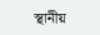স্থানীয়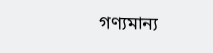গণ্যমান্য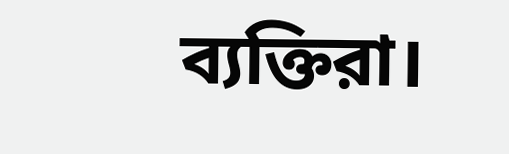ব্যক্তিরা।